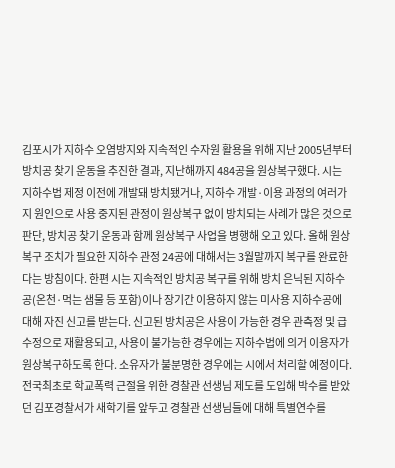김포시가 지하수 오염방지와 지속적인 수자원 활용을 위해 지난 2005년부터 방치공 찾기 운동을 추진한 결과, 지난해까지 484공을 원상복구했다. 시는 지하수법 제정 이전에 개발돼 방치됐거나, 지하수 개발·이용 과정의 여러가지 원인으로 사용 중지된 관정이 원상복구 없이 방치되는 사례가 많은 것으로 판단, 방치공 찾기 운동과 함께 원상복구 사업을 병행해 오고 있다. 올해 원상복구 조치가 필요한 지하수 관정 24공에 대해서는 3월말까지 복구를 완료한다는 방침이다. 한편 시는 지속적인 방치공 복구를 위해 방치 은닉된 지하수공(온천·먹는 샘물 등 포함)이나 장기간 이용하지 않는 미사용 지하수공에 대해 자진 신고를 받는다. 신고된 방치공은 사용이 가능한 경우 관측정 및 급수정으로 재활용되고, 사용이 불가능한 경우에는 지하수법에 의거 이용자가 원상복구하도록 한다. 소유자가 불분명한 경우에는 시에서 처리할 예정이다.
전국최초로 학교폭력 근절을 위한 경찰관 선생님 제도를 도입해 박수를 받았던 김포경찰서가 새학기를 앞두고 경찰관 선생님들에 대해 특별연수를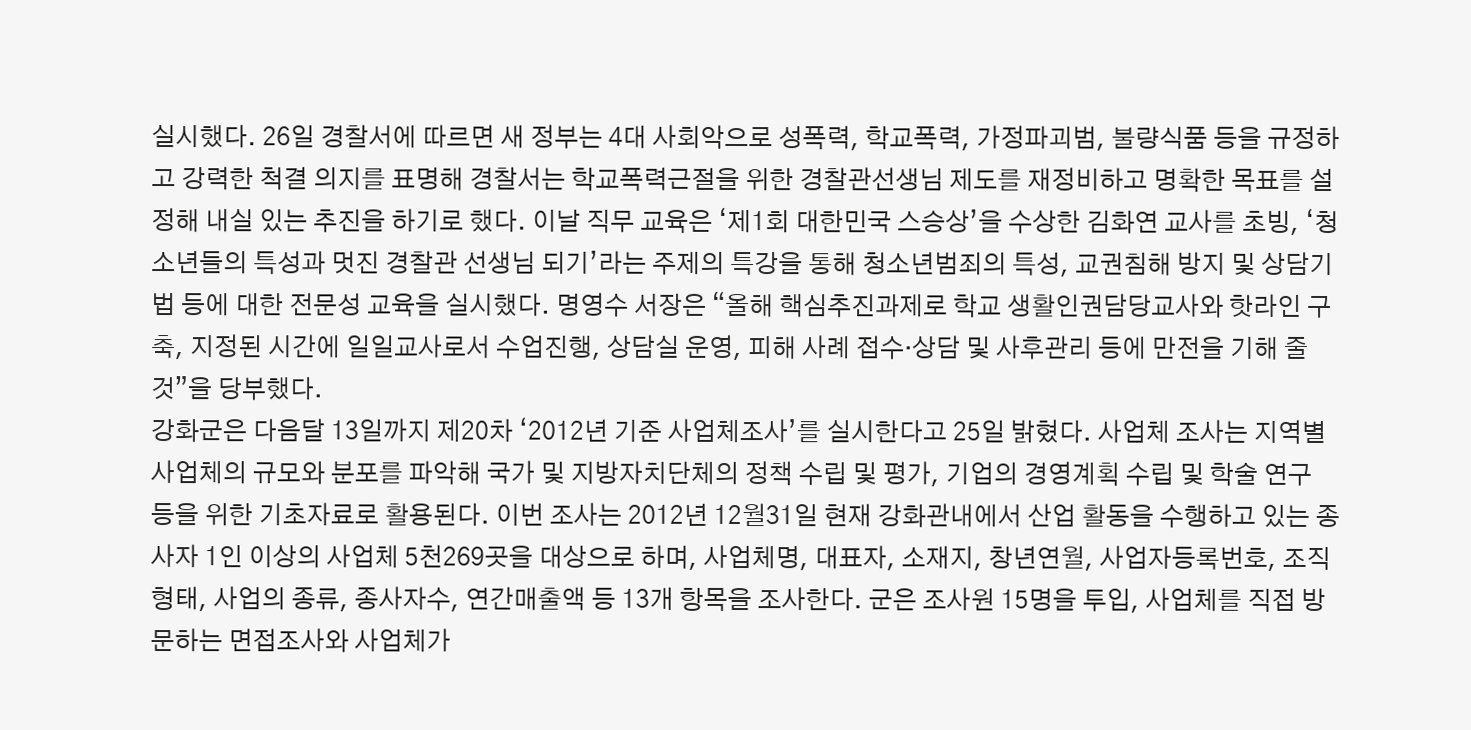실시했다. 26일 경찰서에 따르면 새 정부는 4대 사회악으로 성폭력, 학교폭력, 가정파괴범, 불량식품 등을 규정하고 강력한 척결 의지를 표명해 경찰서는 학교폭력근절을 위한 경찰관선생님 제도를 재정비하고 명확한 목표를 설정해 내실 있는 추진을 하기로 했다. 이날 직무 교육은 ‘제1회 대한민국 스승상’을 수상한 김화연 교사를 초빙, ‘청소년들의 특성과 멋진 경찰관 선생님 되기’라는 주제의 특강을 통해 청소년범죄의 특성, 교권침해 방지 및 상담기법 등에 대한 전문성 교육을 실시했다. 명영수 서장은 “올해 핵심추진과제로 학교 생활인권담당교사와 핫라인 구축, 지정된 시간에 일일교사로서 수업진행, 상담실 운영, 피해 사례 접수·상담 및 사후관리 등에 만전을 기해 줄 것”을 당부했다.
강화군은 다음달 13일까지 제20차 ‘2012년 기준 사업체조사’를 실시한다고 25일 밝혔다. 사업체 조사는 지역별 사업체의 규모와 분포를 파악해 국가 및 지방자치단체의 정책 수립 및 평가, 기업의 경영계획 수립 및 학술 연구 등을 위한 기초자료로 활용된다. 이번 조사는 2012년 12월31일 현재 강화관내에서 산업 활동을 수행하고 있는 종사자 1인 이상의 사업체 5천269곳을 대상으로 하며, 사업체명, 대표자, 소재지, 창년연월, 사업자등록번호, 조직형태, 사업의 종류, 종사자수, 연간매출액 등 13개 항목을 조사한다. 군은 조사원 15명을 투입, 사업체를 직접 방문하는 면접조사와 사업체가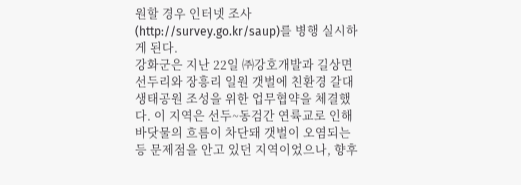원할 경우 인터넷 조사(http://survey.go.kr/saup)를 병행 실시하게 된다.
강화군은 지난 22일 ㈜강호개발과 길상면 선두리와 장흥리 일원 갯벌에 친환경 갈대 생태공원 조성을 위한 업무협약을 체결했다. 이 지역은 선두~동검간 연륙교로 인해 바닷물의 흐름이 차단돼 갯벌이 오염되는 등 문제점을 안고 있던 지역이었으나, 향후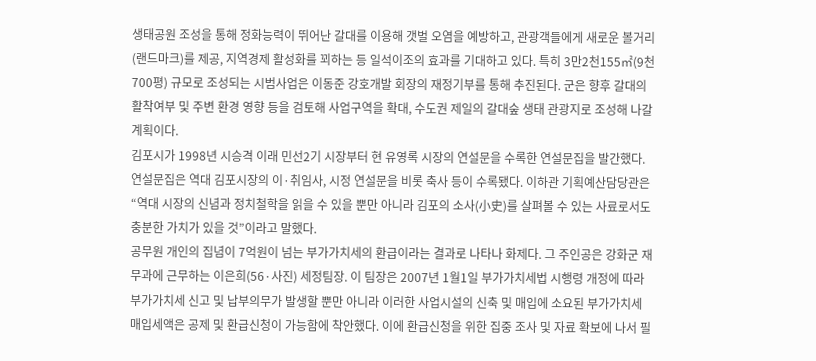생태공원 조성을 통해 정화능력이 뛰어난 갈대를 이용해 갯벌 오염을 예방하고, 관광객들에게 새로운 볼거리(랜드마크)를 제공, 지역경제 활성화를 꾀하는 등 일석이조의 효과를 기대하고 있다. 특히 3만2천155㎡(9천700평) 규모로 조성되는 시범사업은 이동준 강호개발 회장의 재정기부를 통해 추진된다. 군은 향후 갈대의 활착여부 및 주변 환경 영향 등을 검토해 사업구역을 확대, 수도권 제일의 갈대숲 생태 관광지로 조성해 나갈 계획이다.
김포시가 1998년 시승격 이래 민선2기 시장부터 현 유영록 시장의 연설문을 수록한 연설문집을 발간했다. 연설문집은 역대 김포시장의 이·취임사, 시정 연설문을 비롯 축사 등이 수록됐다. 이하관 기획예산담당관은 “역대 시장의 신념과 정치철학을 읽을 수 있을 뿐만 아니라 김포의 소사(小史)를 살펴볼 수 있는 사료로서도 충분한 가치가 있을 것”이라고 말했다.
공무원 개인의 집념이 7억원이 넘는 부가가치세의 환급이라는 결과로 나타나 화제다. 그 주인공은 강화군 재무과에 근무하는 이은희(56·사진) 세정팀장. 이 팀장은 2007년 1월1일 부가가치세법 시행령 개정에 따라 부가가치세 신고 및 납부의무가 발생할 뿐만 아니라 이러한 사업시설의 신축 및 매입에 소요된 부가가치세 매입세액은 공제 및 환급신청이 가능함에 착안했다. 이에 환급신청을 위한 집중 조사 및 자료 확보에 나서 필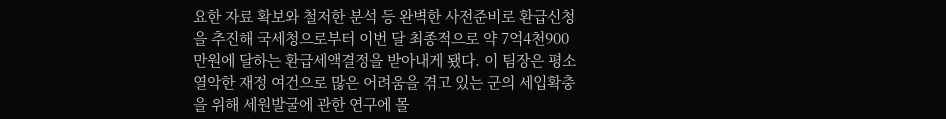요한 자료 확보와 철저한 분석 등 완벽한 사전준비로 환급신청을 추진해 국세청으로부터 이번 달 최종적으로 약 7억4천900만원에 달하는 환급세액결정을 받아내게 됐다. 이 팀장은 평소 열악한 재정 여건으로 많은 어려움을 겪고 있는 군의 세입확충을 위해 세원발굴에 관한 연구에 몰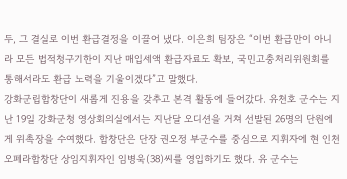두, 그 결실로 이번 환급결정을 이끌어 냈다. 이은희 팀장은 “이번 환급만이 아니라 모든 법적청구기한이 지난 매입세액 환급자료도 확보, 국민고충처리위원회를 통해서라도 환급 노력을 기울이겠다”고 말했다.
강화군립합창단이 새롭게 진용을 갖추고 본격 활동에 들어갔다. 유천호 군수는 지난 19일 강화군청 영상회의실에서는 지난달 오디션을 거쳐 선발된 26명의 단원에게 위촉장을 수여했다. 합창단은 단장 권오정 부군수를 중심으로 지휘자에 현 인천오페라합창단 상임지휘자인 임병욱(38)씨를 영입하기도 했다. 유 군수는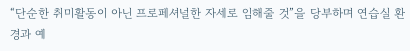“단순한 취미활동이 아닌 프로페셔널한 자세로 임해줄 것”을 당부하며 연습실 환경과 예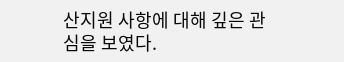산지원 사항에 대해 깊은 관심을 보였다.